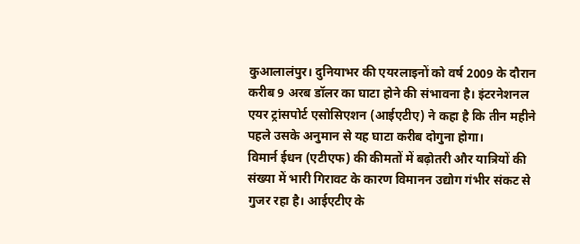कुआलालंपुर। दुनियाभर की एयरलाइनों को वर्ष 2009 के दौरान करीब 9 अरब डॉलर का घाटा होने की संभावना है। इंटरनेशनल एयर ट्रांसपोर्ट एसोसिएशन (आईएटीए) ने कहा है कि तीन महीने पहले उसके अनुमान से यह घाटा करीब दोगुना होगा।
विमार्न ईधन (एटीएफ) की कीमतों में बढ़ोतरी और यात्रियों की संख्या में भारी गिरावट के कारण विमानन उद्योग गंभीर संकट से गुजर रहा है। आईएटीए के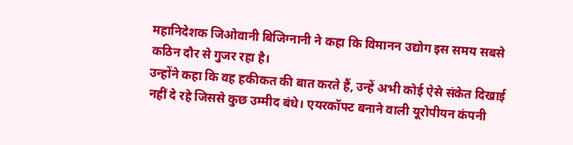महानिदेशक जिओवानी बिजिग्नानी ने कहा कि विमानन उद्योग इस समय सबसे कठिन दौर से गुजर रहा है।
उन्होंने कहा कि वह हकीकत की बात करते हैं, उन्हें अभी कोई ऐसे संकेत दिखाई नहीं दे रहे जिससे कुछ उम्मीद बंधे। एयरकॉफ्ट बनाने वाली यूरोपीयन कंपनी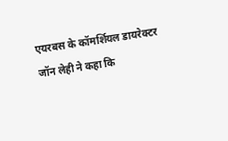एयरबस के कॉमर्शियल डायरेक्टर जॉन लेही ने कहा कि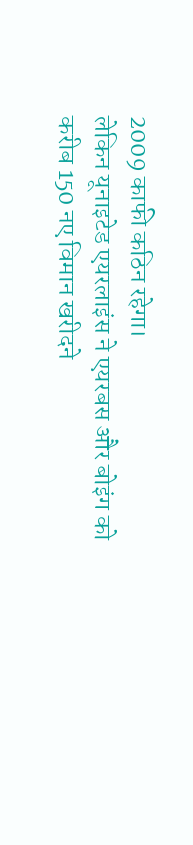2009 काफी कठिन रहेगा।
लेकिन यूनाइटेड एयरलाइंस ने एयरबस और बोइंग को करीब 150 नए विमान खरीदने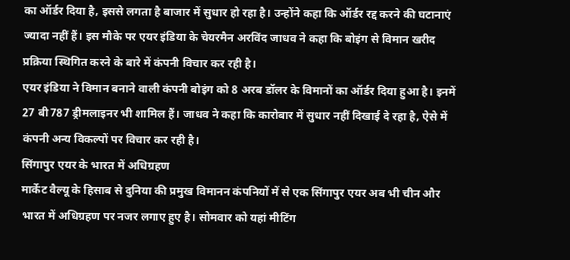का ऑर्डर दिया है, इससे लगता है बाजार में सुधार हो रहा है। उन्होंने कहा कि ऑर्डर रद्द करने की घटानाएं ज्यादा नहीं हैं। इस मौके पर एयर इंडिया के चेयरमैन अरविंद जाधव ने कहा कि बोइंग से विमान खरीद प्रक्रिया स्थिगित करने के बारे में कंपनी विचार कर रही है।
एयर इंडिया ने विमान बनाने वाली कंपनी बोइंग को 8 अरब डॉलर के विमानों का ऑर्डर दिया हुआ है। इनमें 27 बी787 ड्रीमलाइनर भी शामिल हैं। जाधव ने कहा कि कारोबार में सुधार नहीं दिखाई दे रहा है, ऐसे में कंपनी अन्य विकल्पों पर विचार कर रही है।
सिंगापुर एयर के भारत में अधिग्रहण
मार्केट वैल्यू के हिसाब से दुनिया की प्रमुख विमानन कंपनियों में से एक सिंगापुर एयर अब भी चीन और भारत में अधिग्रहण पर नजर लगाए हुए है। सोमवार को यहां मीटिंग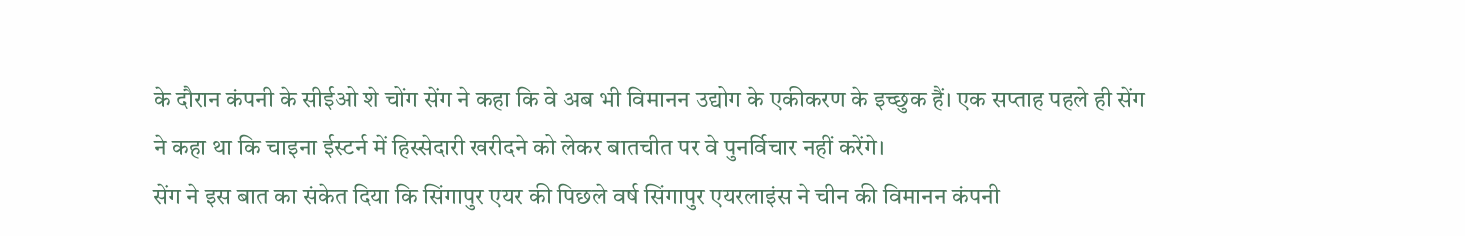के दौरान कंपनी के सीईओ शे चोंग सेंग ने कहा कि वे अब भी विमानन उद्योग के एकीकरण के इच्छुक हैं। एक सप्ताह पहले ही सेंग ने कहा था कि चाइना ईस्टर्न में हिस्सेदारी खरीदने को लेकर बातचीत पर वे पुनर्विचार नहीं करेंगे।
सेंग ने इस बात का संकेत दिया कि सिंगापुर एयर की पिछले वर्ष सिंगापुर एयरलाइंस ने चीन की विमानन कंपनी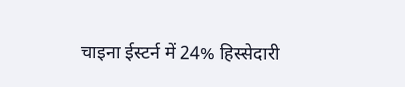चाइना ईस्टर्न में 24% हिस्सेदारी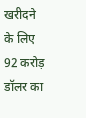खरीदने के लिए 92 करोड़ डॉलर का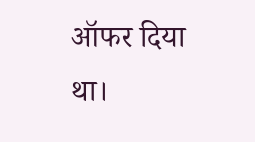ऑफर दिया था।